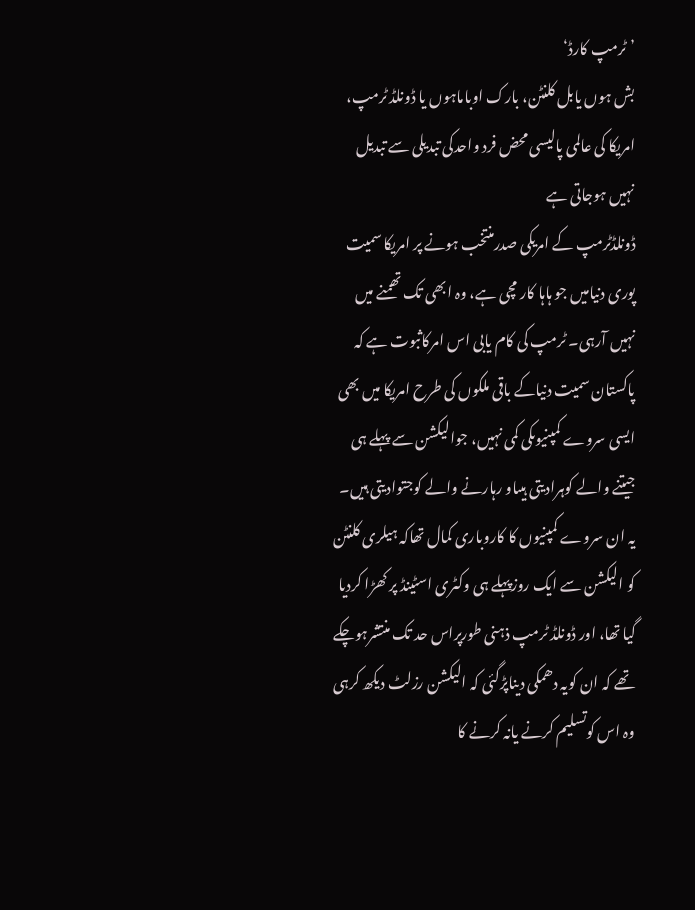’ٹرمپ کارڈ‘
بش ہوں یابل کلنٹن، بارک اوباماہوں یا ڈونلڈ ٹرمپ، امریکا کی عالمی پالیسی محض فرد واحدکی تبدیلی سے تبدیل نہیں ہوجاتی ہے
ڈونلڈٹرمپ کے امریکی صدرمنتخب ہونے پر امریکا سمیت پوری دنیامیں جو ہاہا کار مچی ہے، وہ ابھی تک تھمنے میں نہیں آرہی۔ ٹرمپ کی کام یابی اس امرکاثبوت ہے کہ پاکستان سمیت دنیاکے باقی ملکوں کی طرح امریکا میں بھی ایسی سروے کمپنیوںکی کمی نہیں، جوالیکشن سے پہلے ہی جیتنے والے کوہرادیتی ہیںاو رہارنے والے کوجتوادیتی ہیں۔
یہ ان سروے کمپنیوں کا کاروباری کمال تھاکہ ہیلری کلنٹن کو الیکشن سے ایک روزپہلے ہی وکٹری اسٹینڈ پر کھڑا کردیا گیا تھا، اور ڈونلڈ ٹرمپ ذہنی طورپراس حد تک منتشرہوچکے تھے کہ ان کویہ دھمکی دیناپڑگئی کہ الیکشن رزلٹ دیکھ کرہی وہ اس کوتسلیم کرنے یانہ کرنے کا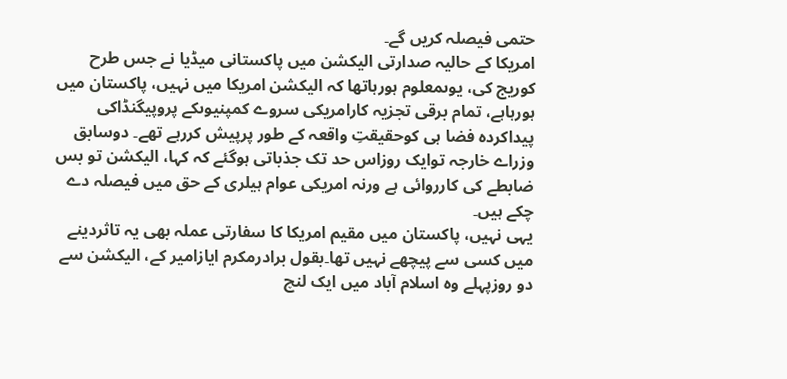حتمی فیصلہ کریں گے۔
امریکا کے حالیہ صدارتی الیکشن میں پاکستانی میڈیا نے جس طرح کوریج کی، یوںمعلوم ہورہاتھا کہ الیکشن امریکا میں نہیں، پاکستان میں ہورہاہے، تمام برقی تجزیہ کارامریکی سروے کمپنیوںکے پروپیگنڈاکی پیداکردہ فضا ہی کوحقیقتِ واقعہ کے طور پرپیش کررہے تھے۔ دوسابق وزراے خارجہ توایک روزاس حد تک جذباتی ہوگئے کہ کہا، الیکشن تو بس ضابطے کی کارروائی ہے ورنہ امریکی عوام ہیلری کے حق میں فیصلہ دے چکے ہیں۔
یہی نہیں، پاکستان میں مقیم امریکا کا سفارتی عملہ بھی یہ تاثردینے میں کسی سے پیچھے نہیں تھا۔بقول برادرمکرم ایازامیر کے، الیکشن سے دو روزپہلے وہ اسلام آباد میں ایک لنچ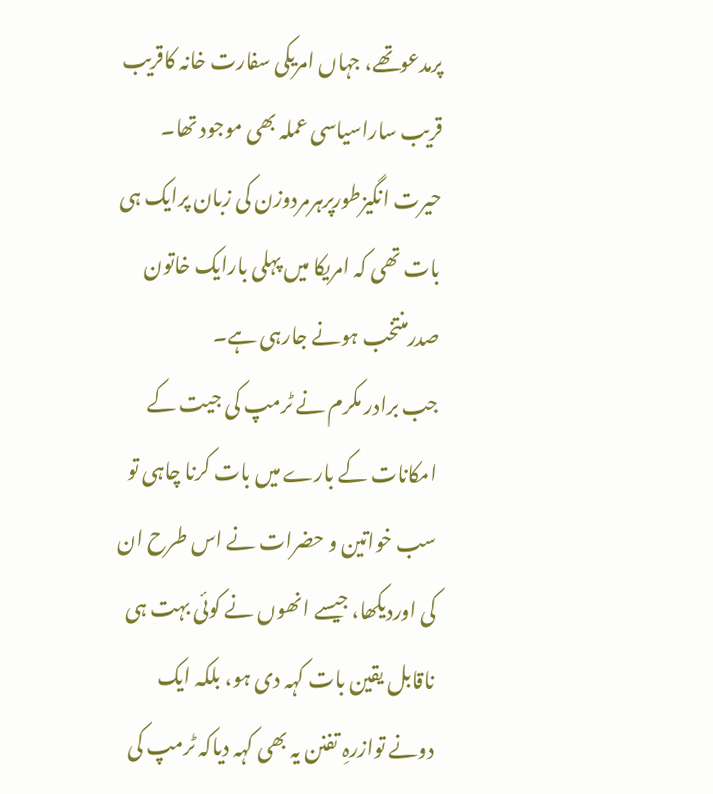پرمدعوتھے، جہاں امریکی سفارت خانہ کاقریب قریب ساراسیاسی عملہ بھی موجود تھا۔ حیرت انگیزطورپرہرمردوزن کی زبان پرایک ہی بات تھی کہ امریکا میں پہلی بارایک خاتون صدرمنتخب ہونے جارہی ہے۔
جب برادر مکرم نے ٹرمپ کی جیت کے امکانات کے بارے میں بات کرنا چاہی تو سب خواتین و حضرات نے اس طرح ان کی اوردیکھا، جیسے انھوں نے کوئی بہت ہی ناقابل یقین بات کہہ دی ہو، بلکہ ایک دونے توازرہِ تفنن یہ بھی کہہ دیاکہ ٹرمپ کی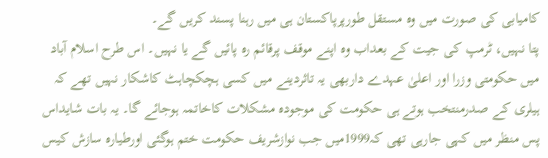کامیابی کی صورت میں وہ مستقل طورپرپاکستان ہی میں رہنا پسند کریں گے۔
پتا نہیں، ٹرمپ کی جیت کے بعداب وہ اپنے موقف پرقائم رہ پائیں گے یا نہیں۔ اس طرح اسلام آباد میں حکومتی وزرا اور اعلیٰ عہدے داربھی یہ تاثردینے میں کسی ہچکچاہٹ کاشکار نہیں تھے کہ ہیلری کے صدرمنتخب ہوتے ہی حکومت کی موجودہ مشکلات کاخاتمہ ہوجائے گا۔ یہ بات شایداس پس منظر میں کہی جارہی تھی کہ1999میں جب نوازشریف حکومت ختم ہوگئی اورطیارہ سازش کیس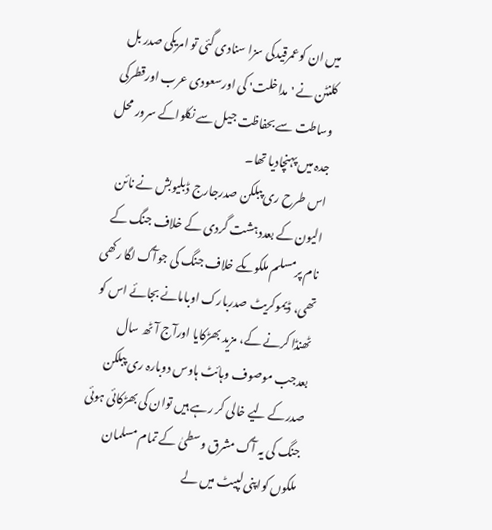میں ان کوعمرقیدکی سزا سنادی گئی تو امریکی صدر بل کلنٹن نے 'مداخلت' کی اورسعودی عرب اورقطرکی وساطت سے بحفاظت جیل سے نکلواکے سرور محل جدہ میں پہنچادیا تھا۔
اس طرح ری پبلکن صدرجارج ڈبلیوبش نے نائن الیون کے بعددہشت گردی کے خلاف جنگ کے نام پرمسلم ملکوںکے خلاف جنگ کی جوآگ لگا رکھی تھی، ڈیموکریٹ صدربارک اوبامانے بجائے اس کو ٹھنڈا کرنے کے، مزید بھڑکایا اورآج آٹھ سال بعدجب موصوف وہائٹ ہاوس دوبارہ ری پبلکن صدرکے لیے خالی کر رہے ہیں توان کی بھڑکائی ہوئی جنگ کی یہ آگ مشرق وسطیٰ کے تمام مسلمان ملکوں کواپنی لپیٹ میں لے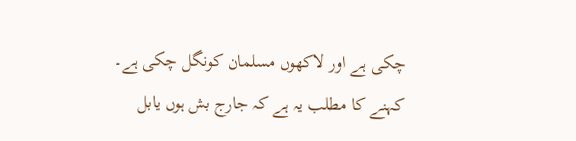چکی ہے اور لاکھوں مسلمان کونگل چکی ہے۔
کہنے کا مطلب یہ ہے کہ جارج بش ہوں یابل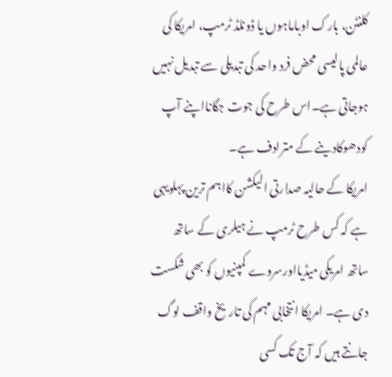کلنٹن، بارک اوباماہوں یا ڈونلڈ ٹرمپ، امریکا کی عالمی پالیسی محض فرد واحد کی تبدیلی سے تبدیل نہیں ہوجاتی ہے۔اس طرح کی جوت جگانااپنے آپ کودھوکادینے کے مترادف ہے۔
امریکا کے حالیہ صدارتی الیکشن کااہم ترین پہلویہی ہے کہ کس طرح ٹرمپ نے ہیلری کے ساتھ ساتھ امریکی میڈیااورسروے کمپنیوں کو بھی شکست دی ہے۔ امریکا انتخابی مہم کی تاریخ واقف لوگ جانتے ہیں کہ آج تک کسی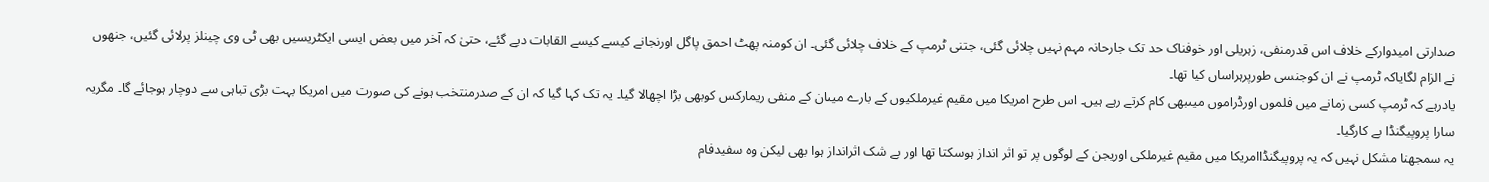صدارتی امیدوارکے خلاف اس قدرمنفی، زہریلی اور خوفناک حد تک جارحانہ مہم نہیں چلائی گئی، جتنی ٹرمپ کے خلاف چلائی گئی۔ ان کومنہ پھٹ احمق پاگل اورنجانے کیسے کیسے القابات دیے گئے، حتیٰ کہ آخر میں بعض ایسی ایکٹریسیں بھی ٹی وی چینلز پرلائی گئیں، جنھوں نے الزام لگایاکہ ٹرمپ نے ان کوجنسی طورپرہراساں کیا تھا۔
یادرہے کہ ٹرمپ کسی زمانے میں فلموں اورڈراموں میںبھی کام کرتے رہے ہیں۔ اس طرح امریکا میں مقیم غیرملکیوں کے بارے میںان کے منفی ریمارکس کوبھی بڑا اچھالا گیا۔ یہ تک کہا گیا کہ ان کے صدرمنتخب ہونے کی صورت میں امریکا بہت بڑی تباہی سے دوچار ہوجائے گا۔ مگریہ سارا پروپیگنڈا بے کارگیا۔
یہ سمجھنا مشکل نہیں کہ یہ پروپیگنڈاامریکا میں مقیم غیرملکی اوریجن کے لوگوں پر تو اثر انداز ہوسکتا تھا اور بے شک اثرانداز ہوا بھی لیکن وہ سفیدفام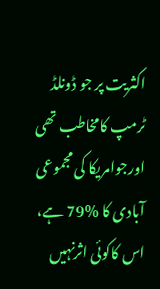اکثریت پر جو ڈونلڈ ٹرمپ کامخاطب تھی اورجوامریکا کی مجموعی آبادی کا %79 ہے، اس کاکوئی اثرنہیں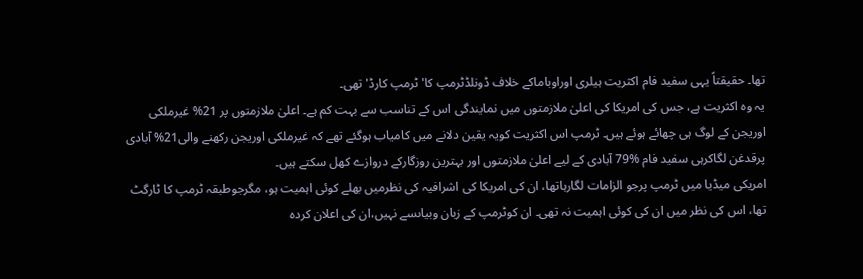تھا۔ حقیقتاً یہی سفید فام اکثریت ہیلری اوراوباماکے خلاف ڈونلڈٹرمپ کا'ٹرمپ کارڈ' تھی۔
یہ وہ اکثریت ہے، جس کی امریکا کی اعلیٰ ملازمتوں میں نمایندگی اس کے تناسب سے بہت کم ہے۔ اعلیٰ ملازمتوں پر 21% غیرملکی اوریجن کے لوگ ہی چھائے ہوئے ہیں۔ ٹرمپ اس اکثریت کویہ یقین دلانے میں کامیاب ہوگئے تھے کہ غیرملکی اوریجن رکھنے والی21% آبادی پرقدغن لگاکرہی سفید فام %79 آبادی کے لیے اعلیٰ ملازمتوں اور بہترین روزگارکے دروازے کھل سکتے ہیں۔
امریکی میڈیا میں ٹرمپ پرجو الزامات لگارہاتھا، ان کی امریکا کی اشرافیہ کی نظرمیں بھلے کوئی اہمیت ہو، مگرجوطبقہ ٹرمپ کا ٹارگٹ تھا، اس کی نظر میں ان کی کوئی اہمیت نہ تھی۔ ان کوٹرمپ کے زبان وبیاںسے نہیں،ان کی اعلان کردہ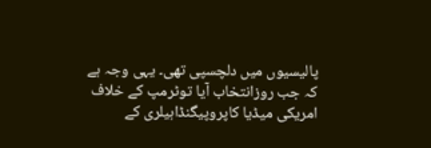پالیسیوں میں دلچسپی تھی۔ یہی وجہ ہے کہ جب روزانتخاب آیا توٹرمپ کے خلاف امریکی میڈیا کاپروپیگنڈاہیلری کے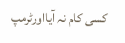کسی کام نہ آیااورٹرمپ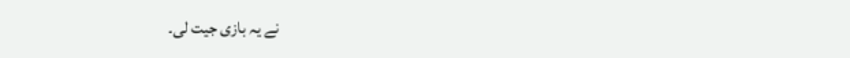نے یہ بازی جیت لی۔